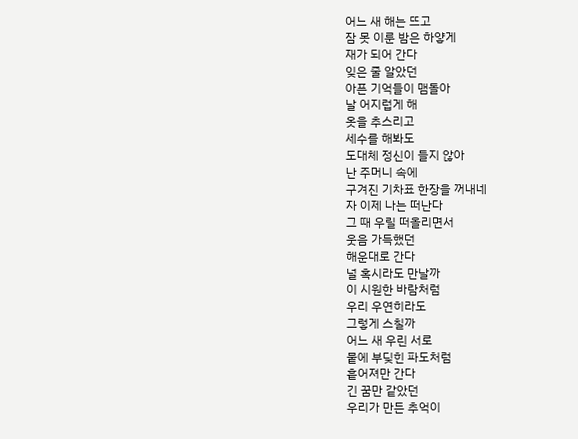어느 새 해는 뜨고
잠 못 이룬 밤은 하얗게
재가 되어 간다
잊은 줄 알았던
아픈 기억들이 맴돌아
날 어지럽게 해
옷을 추스리고
세수를 해봐도
도대체 정신이 들지 않아
난 주머니 속에
구겨진 기차표 한장을 꺼내네
자 이제 나는 떠난다
그 때 우릴 떠올리면서
웃음 가득했던
해운대로 간다
널 혹시라도 만날까
이 시원한 바람처럼
우리 우연히라도
그렇게 스칠까
어느 새 우린 서로
뭍에 부딪힌 파도처럼
흩어져만 간다
긴 꿈만 같았던
우리가 만든 추억이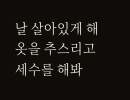날 살아있게 해
옷을 추스리고
세수를 해봐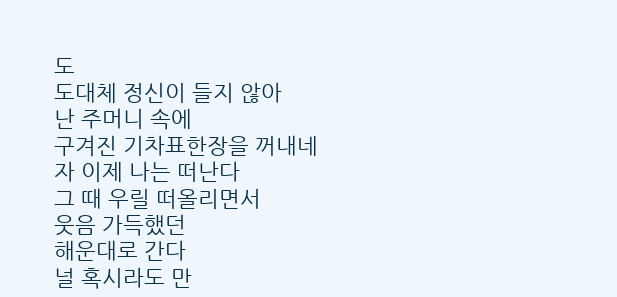도
도대체 정신이 들지 않아
난 주머니 속에
구겨진 기차표한장을 꺼내네
자 이제 나는 떠난다
그 때 우릴 떠올리면서
웃음 가득했던
해운대로 간다
널 혹시라도 만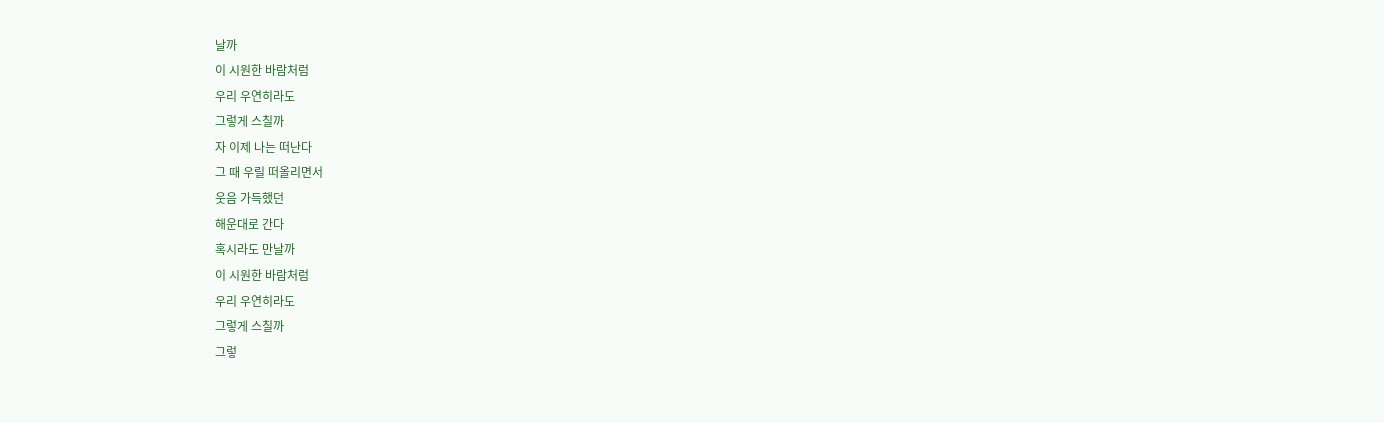날까
이 시원한 바람처럼
우리 우연히라도
그렇게 스칠까
자 이제 나는 떠난다
그 때 우릴 떠올리면서
웃음 가득했던
해운대로 간다
혹시라도 만날까
이 시원한 바람처럼
우리 우연히라도
그렇게 스칠까
그렇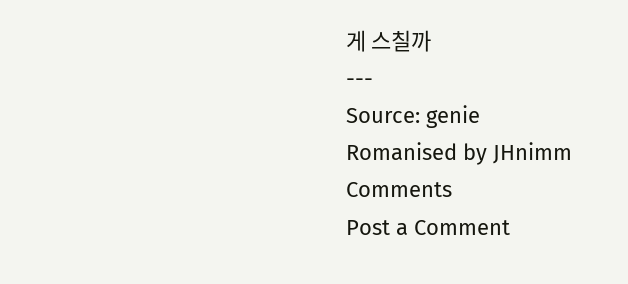게 스칠까
---
Source: genie
Romanised by JHnimm
Comments
Post a Comment